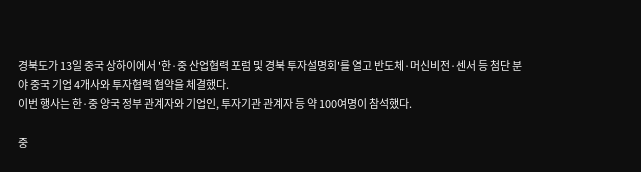경북도가 13일 중국 상하이에서 '한·중 산업협력 포럼 및 경북 투자설명회'를 열고 반도체·머신비전·센서 등 첨단 분야 중국 기업 4개사와 투자협력 협약을 체결했다.
이번 행사는 한·중 양국 정부 관계자와 기업인, 투자기관 관계자 등 약 100여명이 참석했다.

중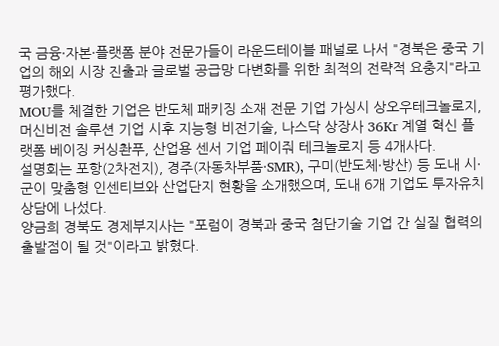국 금융·자본·플랫폼 분야 전문가들이 라운드테이블 패널로 나서 "경북은 중국 기업의 해외 시장 진출과 글로벌 공급망 다변화를 위한 최적의 전략적 요충지"라고 평가했다.
MOU를 체결한 기업은 반도체 패키징 소재 전문 기업 가싱시 상오우테크놀로지, 머신비전 솔루션 기업 시후 지능형 비전기술, 나스닥 상장사 36Kr 계열 혁신 플랫폼 베이징 커싱촨푸, 산업용 센서 기업 페이줘 테크놀로지 등 4개사다.
설명회는 포항(2차전지), 경주(자동차부품·SMR), 구미(반도체·방산) 등 도내 시·군이 맞춤형 인센티브와 산업단지 현황을 소개했으며, 도내 6개 기업도 투자유치 상담에 나섰다.
양금희 경북도 경제부지사는 "포럼이 경북과 중국 첨단기술 기업 간 실질 협력의 출발점이 될 것"이라고 밝혔다.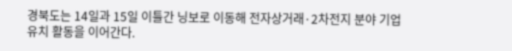경북도는 14일과 15일 이틀간 닝보로 이동해 전자상거래·2차전지 분야 기업 유치 활동을 이어간다.